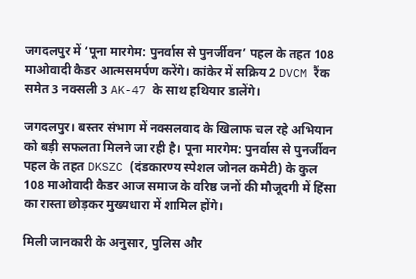जगदलपुर में ‘पूना मारगेम: पुनर्वास से पुनर्जीवन’ पहल के तहत 108 माओवादी कैडर आत्मसमर्पण करेंगे। कांकेर में सक्रिय 2 DVCM रैंक समेत 3 नक्सली 3 AK-47 के साथ हथियार डालेंगे।

जगदलपुर। बस्तर संभाग में नक्सलवाद के खिलाफ चल रहे अभियान को बड़ी सफलता मिलने जा रही है। पूना मारगेम: पुनर्वास से पुनर्जीवन पहल के तहत DKSZC (दंडकारण्य स्पेशल जोनल कमेटी) के कुल 108 माओवादी कैडर आज समाज के वरिष्ठ जनों की मौजूदगी में हिंसा का रास्ता छोड़कर मुख्यधारा में शामिल होंगे।

मिली जानकारी के अनुसार, पुलिस और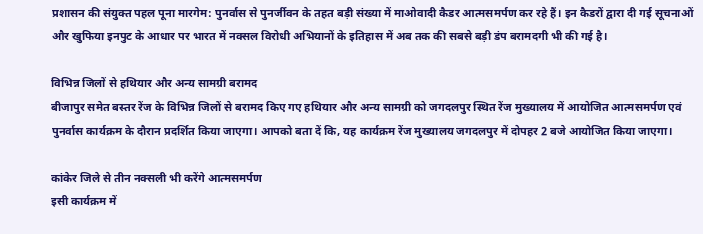प्रशासन की संयुक्त पहल पूना मारगेम: पुनर्वास से पुनर्जीवन के तहत बड़ी संख्या में माओवादी कैडर आत्मसमर्पण कर रहे हैं। इन कैडरों द्वारा दी गई सूचनाओं और खुफिया इनपुट के आधार पर भारत में नक्सल विरोधी अभियानों के इतिहास में अब तक की सबसे बड़ी डंप बरामदगी भी की गई है।

विभिन्न जिलों से हथियार और अन्य सामग्री बरामद
बीजापुर समेत बस्तर रेंज के विभिन्न जिलों से बरामद किए गए हथियार और अन्य सामग्री को जगदलपुर स्थित रेंज मुख्यालय में आयोजित आत्मसमर्पण एवं पुनर्वास कार्यक्रम के दौरान प्रदर्शित किया जाएगा। आपको बता दें कि, यह कार्यक्रम रेंज मुख्यालय जगदलपुर में दोपहर 2 बजे आयोजित किया जाएगा।

कांकेर जिले से तीन नक्सली भी करेंगे आत्मसमर्पण
इसी कार्यक्रम में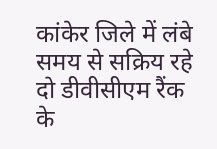कांकेर जिले में लंबे समय से सक्रिय रहे दो डीवीसीएम रैंक के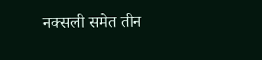नक्सली समेत तीन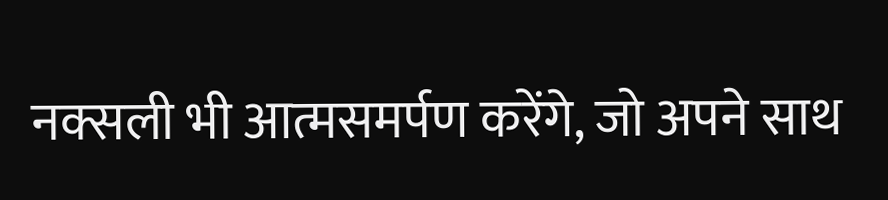नक्सली भी आत्मसमर्पण करेंगे, जो अपने साथ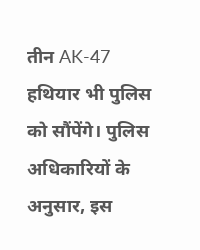तीन AK-47 हथियार भी पुलिस को सौंपेंगे। पुलिस अधिकारियों के अनुसार, इस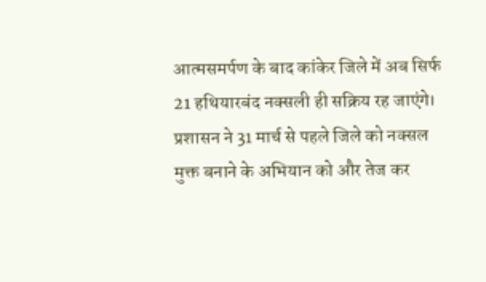आत्मसमर्पण के बाद कांकेर जिले में अब सिर्फ 21 हथियारबंद नक्सली ही सक्रिय रह जाएंगे। प्रशासन ने 31 मार्च से पहले जिले को नक्सल मुक्त बनाने के अभियान को और तेज कर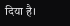दिया है।